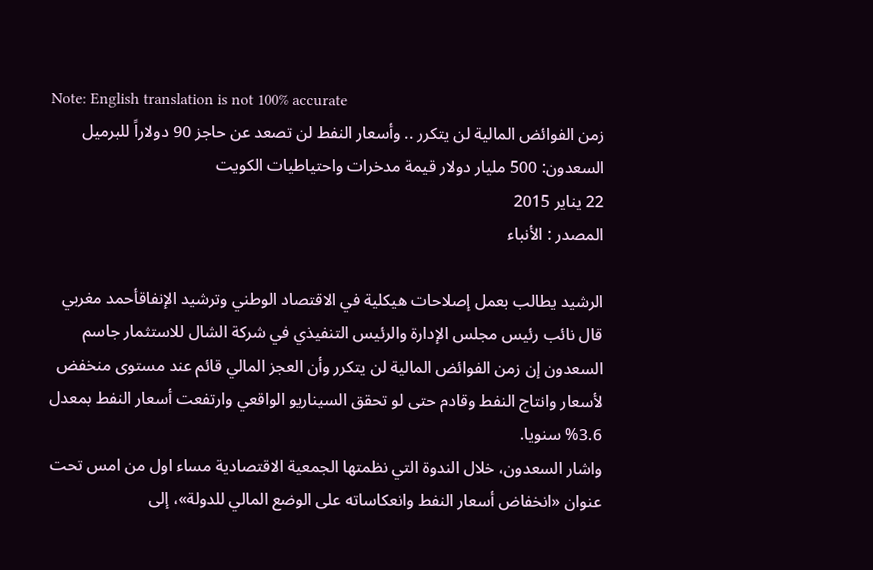Note: English translation is not 100% accurate
زمن الفوائض المالية لن يتكرر .. وأسعار النفط لن تصعد عن حاجز 90 دولاراً للبرميل
السعدون: 500 مليار دولار قيمة مدخرات واحتياطيات الكويت
22 يناير 2015
المصدر : الأنباء

الرشيد يطالب بعمل إصلاحات هيكلية في الاقتصاد الوطني وترشيد الإنفاقأحمد مغربي
قال نائب رئيس مجلس الإدارة والرئيس التنفيذي في شركة الشال للاستثمار جاسم السعدون إن زمن الفوائض المالية لن يتكرر وأن العجز المالي قائم عند مستوى منخفض لأسعار وانتاج النفط وقادم حتى لو تحقق السيناريو الواقعي وارتفعت أسعار النفط بمعدل 3.6% سنويا.
واشار السعدون، خلال الندوة التي نظمتها الجمعية الاقتصادية مساء اول من امس تحت عنوان «انخفاض أسعار النفط وانعكاساته على الوضع المالي للدولة»، إلى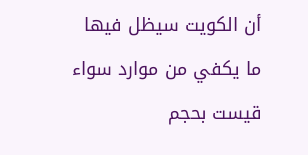أن الكويت سيظل فيها ما يكفي من موارد سواء قيست بحجم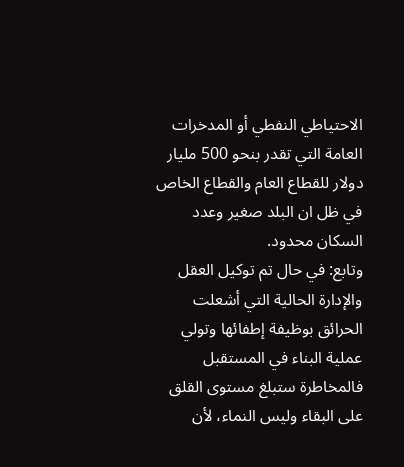الاحتياطي النفطي أو المدخرات العامة التي تقدر بنحو 500 مليار دولار للقطاع العام والقطاع الخاص في ظل ان البلد صغير وعدد السكان محدود.
وتابع: في حال تم توكيل العقل والإدارة الحالية التي أشعلت الحرائق بوظيفة إطفائها وتولي عملية البناء في المستقبل فالمخاطرة ستبلغ مستوى القلق على البقاء وليس النماء، لأن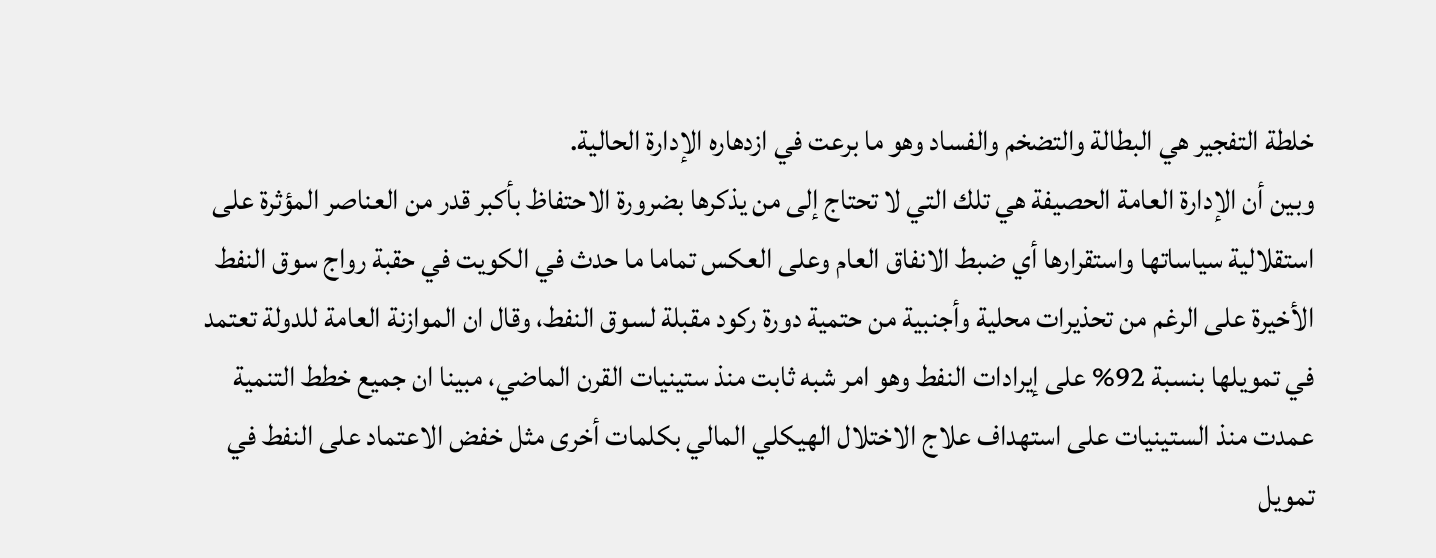خلطة التفجير هي البطالة والتضخم والفساد وهو ما برعت في ازدهاره الإدارة الحالية.
وبين أن الإدارة العامة الحصيفة هي تلك التي لا تحتاج إلى من يذكرها بضرورة الاحتفاظ بأكبر قدر من العناصر المؤثرة على استقلالية سياساتها واستقرارها أي ضبط الانفاق العام وعلى العكس تماما ما حدث في الكويت في حقبة رواج سوق النفط الأخيرة على الرغم من تحذيرات محلية وأجنبية من حتمية دورة ركود مقبلة لسوق النفط، وقال ان الموازنة العامة للدولة تعتمد في تمويلها بنسبة 92% على إيرادات النفط وهو امر شبه ثابت منذ ستينيات القرن الماضي، مبينا ان جميع خطط التنمية عمدت منذ الستينيات على استهداف علاج الاختلال الهيكلي المالي بكلمات أخرى مثل خفض الاعتماد على النفط في تمويل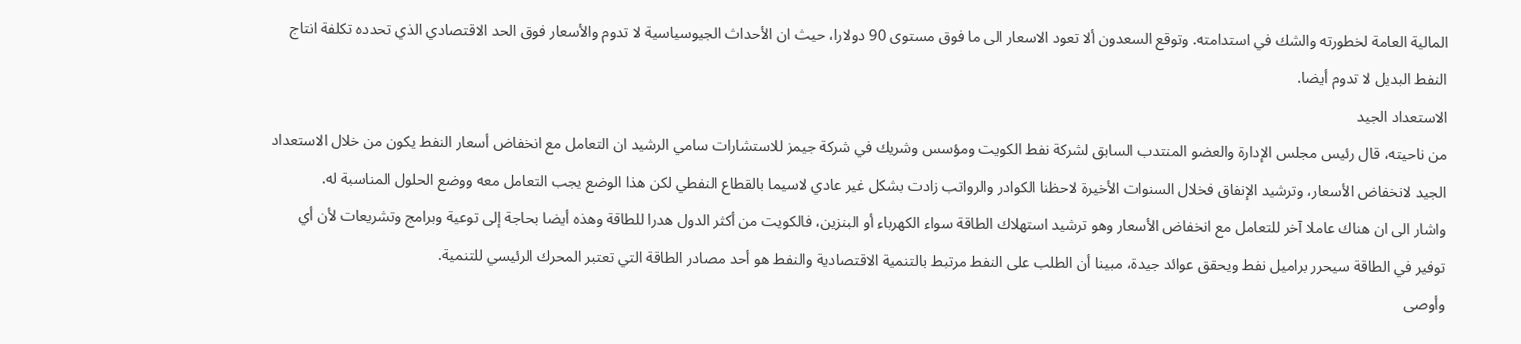المالية العامة لخطورته والشك في استدامته. وتوقع السعدون ألا تعود الاسعار الى ما فوق مستوى 90 دولارا، حيث ان الأحداث الجيوسياسية لا تدوم والأسعار فوق الحد الاقتصادي الذي تحدده تكلفة انتاج النفط البديل لا تدوم أيضا.
الاستعداد الجيد
من ناحيته، قال رئيس مجلس الإدارة والعضو المنتدب السابق لشركة نفط الكويت ومؤسس وشريك في شركة جيمز للاستشارات سامي الرشيد ان التعامل مع انخفاض أسعار النفط يكون من خلال الاستعداد الجيد لانخفاض الأسعار، وترشيد الإنفاق فخلال السنوات الأخيرة لاحظنا الكوادر والرواتب زادت بشكل غير عادي لاسيما بالقطاع النفطي لكن هذا الوضع يجب التعامل معه ووضع الحلول المناسبة له.
واشار الى ان هناك عاملا آخر للتعامل مع انخفاض الأسعار وهو ترشيد استهلاك الطاقة سواء الكهرباء أو البنزين، فالكويت من أكثر الدول هدرا للطاقة وهذه أيضا بحاجة إلى توعية وبرامج وتشريعات لأن أي توفير في الطاقة سيحرر براميل نفط ويحقق عوائد جيدة، مبينا أن الطلب على النفط مرتبط بالتنمية الاقتصادية والنفط هو أحد مصادر الطاقة التي تعتبر المحرك الرئيسي للتنمية.
وأوصى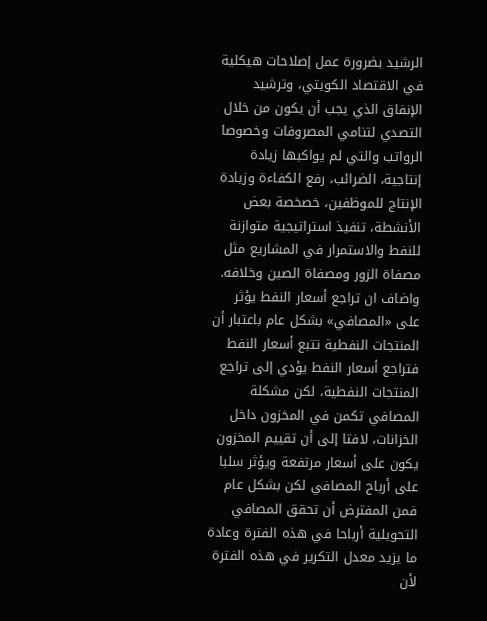الرشيد بضرورة عمل إصلاحات هيكلية في الاقتصاد الكويتي، وترشيد الإنفاق الذي يجب أن يكون من خلال التصدي لتنامي المصروفات وخصوصا الرواتب والتي لم يواكبها زيادة إنتاجية، الضرائب، رفع الكفاءة وزيادة الإنتاج للموظفين، خصخصة بعض الأنشطة، تنفيذ استراتيجية متوازنة للنفط والاستمرار في المشاريع مثل مصفاة الزور ومصفاة الصين وخلافه.
واضاف ان تراجع أسعار النفط يؤثر على «المصافي» بشكل عام باعتبار أن المنتجات النفطية تتبع أسعار النفط فتراجع أسعار النفط يؤدي إلى تراجع المنتجات النفطية، لكن مشكلة المصافي تكمن في المخزون داخل الخزانات، لافتا إلى أن تقييم المخزون يكون على أسعار مرتفعة ويؤثر سلبا على أرباح المصافي لكن بشكل عام فمن المفترض أن تحقق المصافي التحويلية أرباحا في هذه الفترة وعادة ما يزيد معدل التكرير في هذه الفترة لأن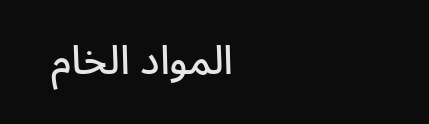المواد الخام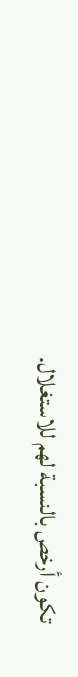تكون أرخص بالنسبة لهم للاستغلال.